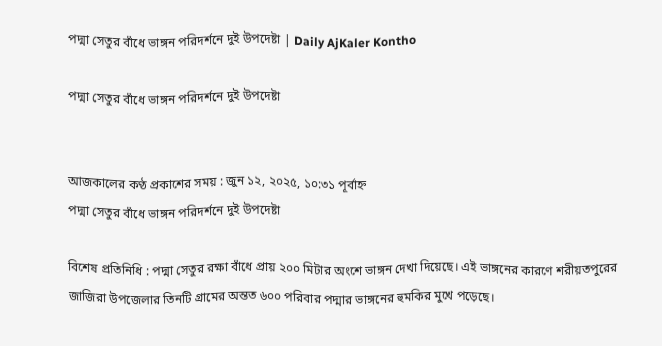পদ্মা সেতুর বাঁধে ভাঙ্গন পরিদর্শনে দুই উপদেষ্টা | Daily AjKaler Kontho

পদ্মা সেতুর বাঁধে ভাঙ্গন পরিদর্শনে দুই উপদেষ্টা


আজকালের কণ্ঠ প্রকাশের সময় : জুন ১২, ২০২৫, ১০:৩১ পূর্বাহ্ন
পদ্মা সেতুর বাঁধে ভাঙ্গন পরিদর্শনে দুই উপদেষ্টা

বিশেষ প্রতিনিধি : পদ্মা সেতুর রক্ষা বাঁধে প্রায় ২০০ মিটার অংশে ভাঙ্গন দেখা দিয়েছে। এই ভাঙ্গনের কারণে শরীয়তপুরের জাজিরা উপজেলার তিনটি গ্রামের অন্তত ৬০০ পরিবার পদ্মার ভাঙ্গনের হুমকির মুখে পড়েছে।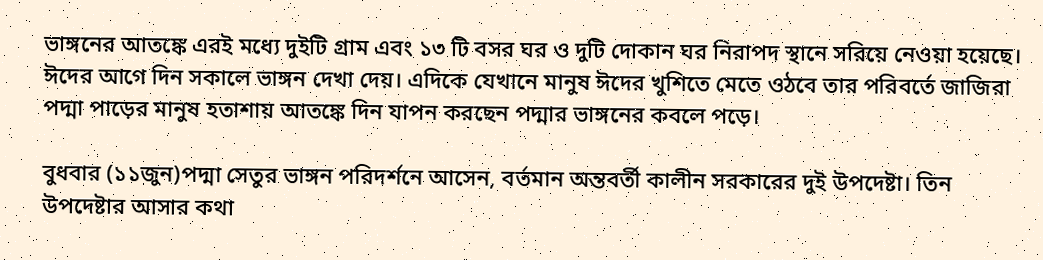ভাঙ্গনের আতঙ্কে এরই মধ্যে দুইটি গ্রাম এবং ১৩ টি বসর ঘর ও দুটি দোকান ঘর নিরাপদ স্থানে সরিয়ে নেওয়া হয়েছে। ঈদের আগে দিন সকালে ভাঙ্গন দেখা দেয়। এদিকে যেখানে মানুষ ঈদের খুশিতে মেতে ওঠবে তার পরিবর্তে জাজিরা পদ্মা পাড়ের মানুষ হতাশায় আতঙ্কে দিন যাপন করছেন পদ্মার ভাঙ্গনের কবলে পড়ে।

বুধবার (১১জুন)পদ্মা সেতুর ভাঙ্গন পরিদর্শনে আসেন, বর্তমান অন্তবর্তী কালীন সরকারের দুই উপদেষ্টা। তিন উপদেষ্টার আসার কথা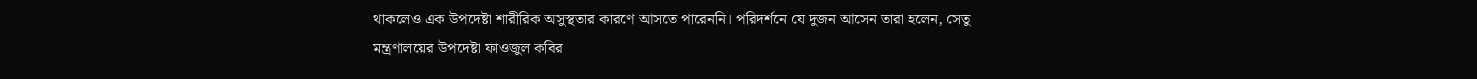থাকলেও এক উপদেষ্টা শারীরিক অসুস্থতার কারণে আসতে পারেননি। পরিদর্শনে যে দুজন আসেন তারা হলেন, সেতু মন্ত্রণালয়ের উপদেষ্টা ফাওজুল কবির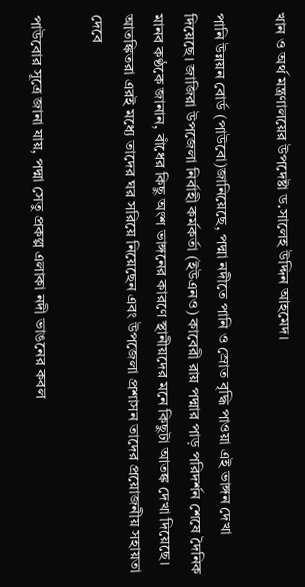খান ও অর্থ মন্ত্রণালয়ের উপদেষ্টা ড.সালেহ উদ্দিন আহমেদ।

পানি উন্নয়ন বোর্ড (পাউবো)জানিয়েছে, পদ্মা নদীতে পানি ও স্রোত বৃদ্ধি পাওয়া এই ভাঙ্গন দেখা দিয়েছে। জাজিরা উপজেলা নির্বাহী কর্মকর্তা (ইউএনও) কাবেরী রায় পদ্মার পাড় পরিদর্শন শেষে দৈনিক মানব কণ্ঠকে জানান, বাঁধের কিছু অংশ ভাঙ্গনের কারণে স্থানীয়দের মনে কিছুটা আতঙ্ক দেখা দিয়েছে। আতঙ্কিতরা এরই মধ্যে তাদের ঘর সরিয়ে নিয়েছেন এবং উপজেলা প্রশাসন তাদের প্রয়োজনীয় সহায়তা দেবে

পাউবোর সূত্রে জানা যায়, পদ্মা সেতু প্রকল্প এলাকা নদী ভাঙনের কবল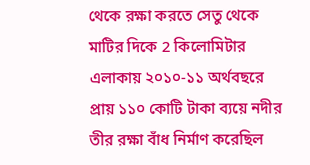থেকে রক্ষা করতে সেতু থেকে মাটির দিকে 2 কিলোমিটার এলাকায় ২০১০-১১ অর্থবছরে প্রায় ১১০ কোটি টাকা ব্যয়ে নদীর তীর রক্ষা বাঁধ নির্মাণ করেছিল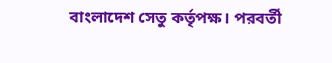বাংলাদেশ সেতু কর্তৃপক্ষ। পরবর্তী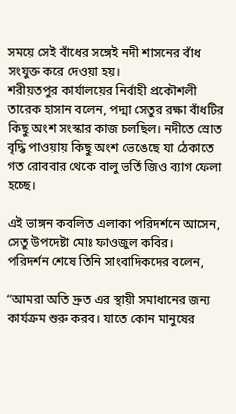সময়ে সেই বাঁধের সঙ্গেই নদী শাসনের বাঁধ সংযুক্ত করে দেওয়া হয়।
শরীয়তপুর কার্যালয়ের নির্বাহী প্রকৌশলী তারেক হাসান বলেন, পদ্মা সেতুর রক্ষা বাঁধটির কিছু অংশ সংস্কার কাজ চলছিল। নদীতে স্রোত বৃদ্ধি পাওয়ায় কিছু অংশ ভেঙেছে যা ঠেকাতে গত রোববার থেকে বালু ভর্তি জিও ব্যাগ ফেলা হচ্ছে।

এই ভাঙ্গন কবলিত এলাকা পরিদর্শনে আসেন, সেতু উপদেষ্টা মোঃ ফাওজুল কবির।
পরিদর্শন শেষে তিনি সাংবাদিকদের বলেন,

“আমরা অতি দ্রুত এর স্থায়ী সমাধানের জন্য কার্যক্রম শুরু করব। যাতে কোন মানুষের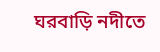ঘরবাড়ি নদীতে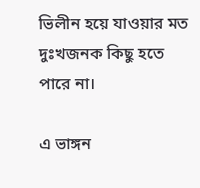ভিলীন হয়ে যাওয়ার মত দুঃখজনক কিছু হতে পারে না।

এ ভাঙ্গন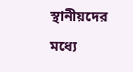স্থানীয়দের মধ্যে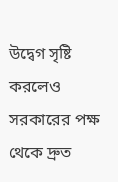উদ্বেগ সৃষ্টি করলেও সরকারের পক্ষ থেকে দ্রুত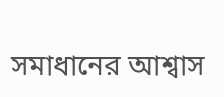সমাধানের আশ্বাস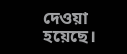দেওয়া হয়েছে।